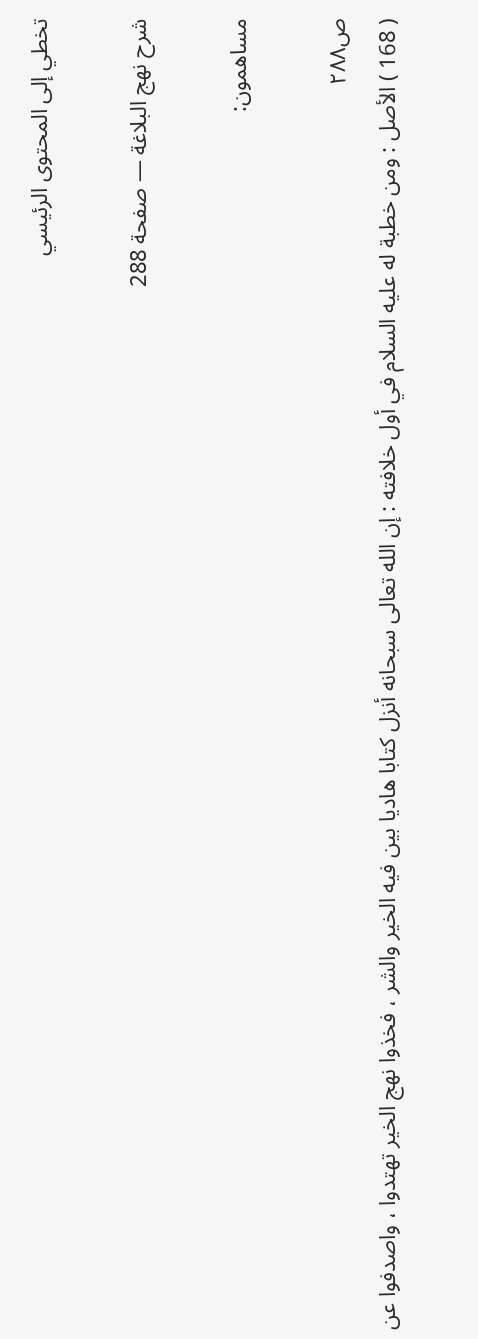تخطي إلى المحتوى الرئيسي

شرح نهج البلاغة — صفحة 288

مساهمون:

ص٢٨٨
( 168 ) الأصل : ومن خطبة له عليه السلام في أول خلافته : إن الله تعالى سبحانه أنزل كتابا هاديا بين فيه الخير والشر ، فخذوا نهج الخير تهتدوا ، واصدفوا عن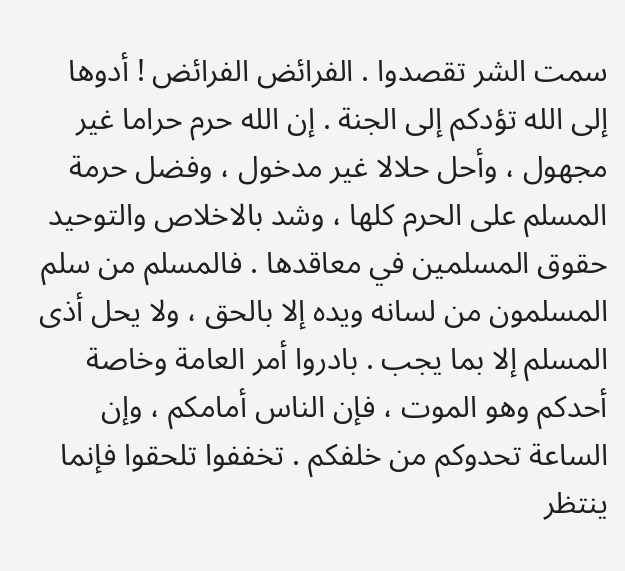سمت الشر تقصدوا . الفرائض الفرائض ! أدوها إلى الله تؤدكم إلى الجنة . إن الله حرم حراما غير مجهول ، وأحل حلالا غير مدخول ، وفضل حرمة المسلم على الحرم كلها ، وشد بالاخلاص والتوحيد حقوق المسلمين في معاقدها . فالمسلم من سلم المسلمون من لسانه ويده إلا بالحق ، ولا يحل أذى المسلم إلا بما يجب . بادروا أمر العامة وخاصة أحدكم وهو الموت ، فإن الناس أمامكم ، وإن الساعة تحدوكم من خلفكم . تخففوا تلحقوا فإنما ينتظر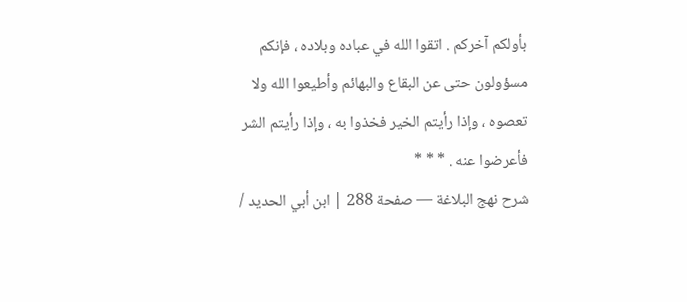بأولكم آخركم . اتقوا الله في عباده وبلاده ، فإنكم مسؤولون حتى عن البقاع والبهائم وأطيعوا الله ولا تعصوه ، وإذا رأيتم الخير فخذوا به ، وإذا رأيتم الشر فأعرضوا عنه . * * *
شرح نهج البلاغة — صفحة 288 | ابن أبي الحديد /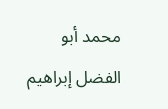محمد أبو الفضل إبراهيم